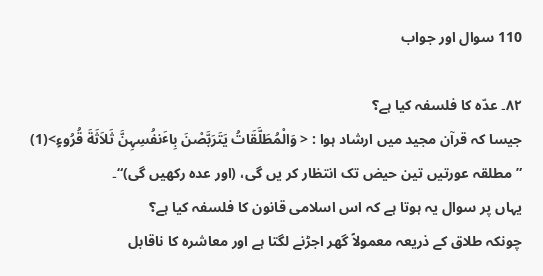110 سوال اور جواب

۸۲۔ عدّہ کا فلسفہ کیا ہے؟
جیسا کہ قرآن مجید میں ارشاد ہوا : < وَالْمُطَلَّقَاتُ یَتَرَبَّصْنَ بِاٴَنفُسِہِنَّ ثَلاَثَةَ قُرُوءٍ>(1) ”مطلقہ عورتیں تین حیض تک انتظار کر یں گی، (اور عدہ رکھیں گی)“۔
یہاں پر سوال یہ ہوتا ہے کہ اس اسلامی قانون کا فلسفہ کیا ہے؟
چونکہ طلاق کے ذریعہ معمولاً گھر اجڑنے لگتا ہے اور معاشرہ کا ناقابل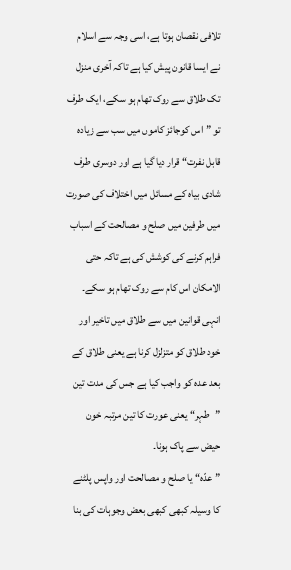تلافی نقصان ہوتا ہے، اسی وجہ سے اسلام نے ایسا قانون پیش کیا ہے تاکہ آخری منزل تک طلاق سے روک تھام ہو سکے، ایک طرف تو ”اس کوجائز کاموں میں سب سے زیادہ قابل نفرت“ قرار دیا گیا ہے اور دوسری طرف شادی بیاہ کے مسائل میں اختلاف کی صورت میں طرفین میں صلح و مصالحت کے اسباب فراہم کرنے کی کوشش کی ہے تاکہ حتی الامکان اس کام سے روک تھام ہو سکے۔
انہی قوانین میں سے طلاق میں تاخیر اور خود طلاق کو متزلزل کرنا ہے یعنی طلاق کے بعد عدہ کو واجب کیا ہے جس کی مدت تین ”طہر“ یعنی عورت کا تین مرتبہ خون حیض سے پاک ہونا۔
”عدّہ“ یا صلح و مصالحت اور واپس پلٹنے کا وسیلہ کبھی کبھی بعض وجوہات کی بنا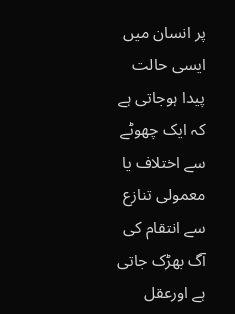پر انسان میں ایسی حالت پیدا ہوجاتی ہے کہ ایک چھوٹے سے اختلاف یا معمولی تنازع سے انتقام کی آگ بھڑک جاتی ہے اورعقل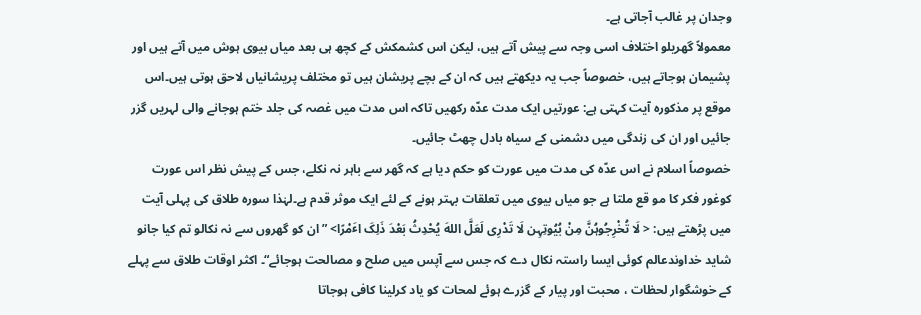وجدان پر غالب آجاتی ہے۔
معمولاً گھریلو اختلاف اسی وجہ سے پیش آتے ہیں، لیکن اس کشمکش کے کچھ ہی بعد میاں بیوی ہوش میں آتے ہیں اور پشیمان ہوجاتے ہیں، خصوصاً جب یہ دیکھتے ہیں کہ ان کے بچے پریشان ہیں تو مختلف پریشانیاں لاحق ہوتی ہیں۔اس موقع پر مذکورہ آیت کہتی ہے: عورتیں ایک مدت عدّہ رکھیں تاکہ اس مدت میں غصہ کی جلد ختم ہوجانے والی لہریں گزر جائیں اور ان کی زندگی میں دشمنی کے سیاہ بادل چھٹ جائیں۔
خصوصاً اسلام نے اس عدّہ کی مدت میں عورت کو حکم دیا ہے کہ گھر سے باہر نہ نکلے، جس کے پیش نظر اس عورت کوغور فکر کا مو قع ملتا ہے جو میاں بیوی میں تعلقات بہتر ہونے کے لئے ایک موثر قدم ہے۔لہٰذا سورہ طلاق کی پہلی آیت میں پڑھتے ہیں: < لَا تُخْرِجُوہُنَّ مِنْ بُیُوتِہِن لَا تَدْرِی لَعَلَّ اللهَ یُحْدِثُ بَعْدَ ذَلِکَ اٴَمْرًا> ”ان کو گھروں سے نہ نکالو تم کیا جانو شاید خداوندعالم کوئی ایسا راستہ نکال دے کہ جس سے آپس میں صلح و مصالحت ہوجائے“۔ اکثر اوقات طلاق سے پہلے کے خوشگوار لحظات ، محبت اور پیار کے گزرے ہوئے لمحات کو یاد کرلینا کافی ہوجاتا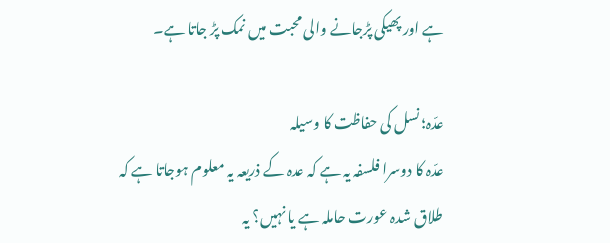ہے اور پھیکی پڑجانے والی محبت میں نمک پڑ جاتا ہے۔

عدّہ؛ نسل کی حفاظت کا وسیلہ
عدّہ کا دوسرا فلسفہ یہ ہے کہ عدہ کے ذریعہ یہ معلوم ہوجاتا ہے کہ طلاق شدہ عورت حاملہ ہے یا نہیں؟ یہ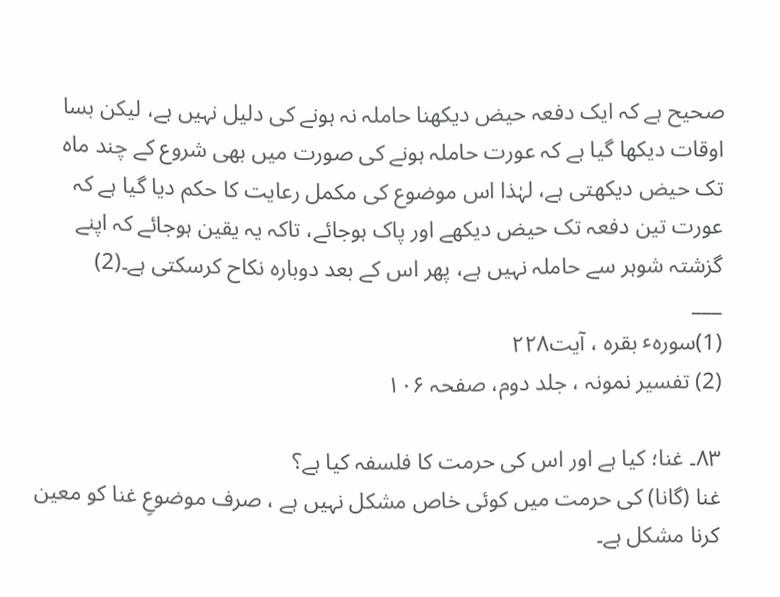صحیح ہے کہ ایک دفعہ حیض دیکھنا حاملہ نہ ہونے کی دلیل نہیں ہے، لیکن بسا اوقات دیکھا گیا ہے کہ عورت حاملہ ہونے کی صورت میں بھی شروع کے چند ماہ تک حیض دیکھتی ہے، لہٰذا اس موضوع کی مکمل رعایت کا حکم دیا گیا ہے کہ عورت تین دفعہ تک حیض دیکھے اور پاک ہوجائے، تاکہ یہ یقین ہوجائے کہ اپنے گزشتہ شوہر سے حاملہ نہیں ہے، پھر اس کے بعد دوبارہ نکاح کرسکتی ہے۔(2)
___
(1)سورہٴ بقرہ ، آیت۲۲۸
(2) تفسیر نمونہ ، جلد دوم، صفحہ ۱۰۶

۸۳۔ غنا؛ کیا ہے اور اس کی حرمت کا فلسفہ کیا ہے؟
غنا (گانا) کی حرمت میں کوئی خاص مشکل نہیں ہے ، صرف موضوعِ غنا کو معین کرنا مشکل ہے۔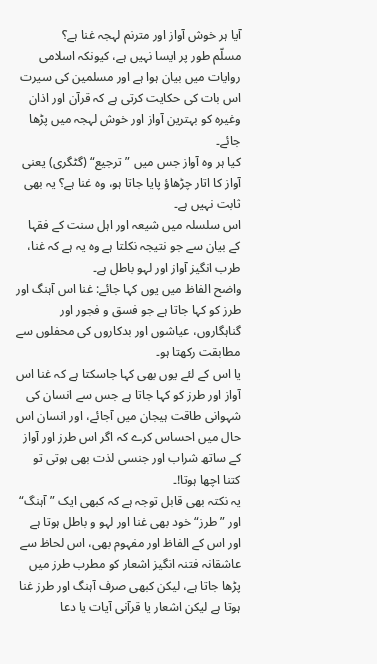آیا ہر خوش آواز اور مترنم لہجہ غنا ہے؟
مسلّم طور پر ایسا نہیں ہے، کیونکہ اسلامی روایات میں بیان ہوا ہے اور مسلمین کی سیرت اس بات کی حکایت کرتی ہے کہ قرآن اور اذان وغیرہ کو بہترین آواز اور خوش لہجہ میں پڑھا جائے۔
کیا ہر وہ آواز جس میں ”ترجیع“ (گٹگری) یعنی آواز کا اتار چڑھاؤ پایا جاتا ہو، وہ غنا ہے؟ یہ بھی ثابت نہیں ہے۔
اس سلسلہ میں شیعہ اور اہل سنت کے فقہا کے بیان سے جو نتیجہ نکلتا ہے وہ یہ ہے کہ غنا، طرب انگیز آواز اور لہو باطل ہے۔
واضح الفاظ میں یوں کہا جائے: غنا اس آہنگ اور طرز کو کہا جاتا ہے جو فسق و فجور اور گناہگاروں، عیاشوں اور بدکاروں کی محفلوں سے مطابقت رکھتا ہو۔
یا اس کے لئے یوں بھی کہا جاسکتا ہے کہ غنا اس آواز اور طرز کو کہا جاتا ہے جس سے انسان کی شہوانی طاقت ہیجان میں آجائے، اور انسان اس حال میں احساس کرے کہ اگر اس طرز اور آواز کے ساتھ شراب اور جنسی لذت بھی ہوتی تو کتنا اچھا ہوتا!۔
یہ نکتہ بھی قابل توجہ ہے کہ کبھی ایک ”آہنگ“ اور ”طرز“ خود بھی غنا اور لہو و باطل ہوتا ہے اور اس کے الفاظ اور مفہوم بھی، اس لحاظ سے عاشقانہ فتنہ انگیز اشعار کو مطرب طرز میں پڑھا جاتا ہے، لیکن کبھی صرف آہنگ اور طرز غنا ہوتا ہے لیکن اشعار یا قرآنی آیات یا دعا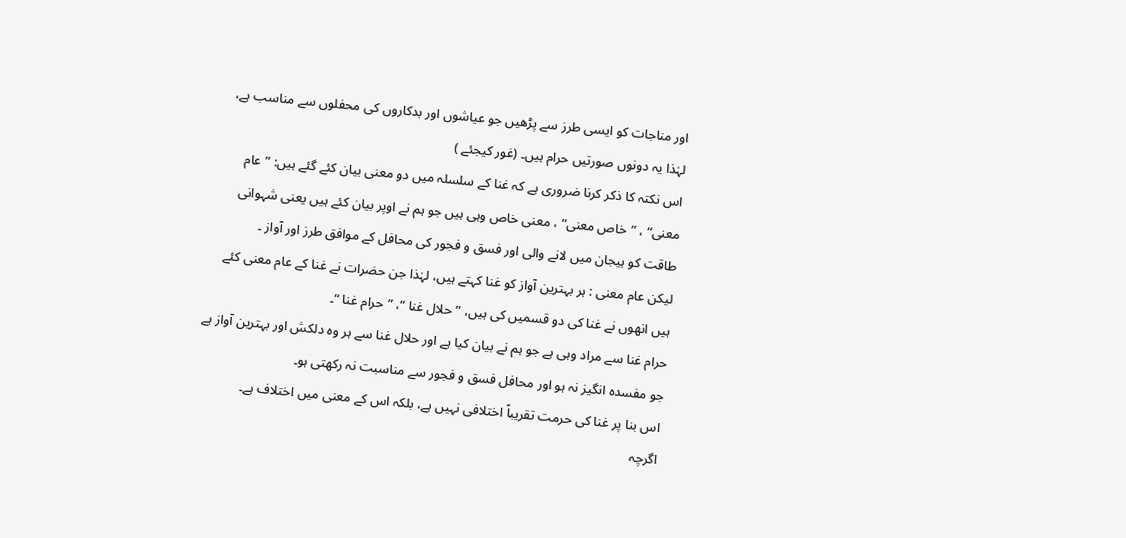اور مناجات کو ایسی طرز سے پڑھیں جو عیاشوں اور بدکاروں کی محفلوں سے مناسب ہے، لہٰذا یہ دونوں صورتیں حرام ہیں۔ (غور کیجئے )
اس نکتہ کا ذکر کرنا ضروری ہے کہ غنا کے سلسلہ میں دو معنی بیان کئے گئے ہیں: ”عام معنی“ ، ”خاص معنی“ ، معنی خاص وہی ہیں جو ہم نے اوپر بیان کئے ہیں یعنی شہوانی طاقت کو ہیجان میں لانے والی اور فسق و فجور کی محافل کے موافق طرز اور آواز ۔
لیکن عام معنی : ہر بہترین آواز کو غنا کہتے ہیں، لہٰذا جن حضرات نے غنا کے عام معنی کئے ہیں انھوں نے غنا کی دو قسمیں کی ہیں، ”حلال غنا “، ”حرام غنا “۔
حرام غنا سے مراد وہی ہے جو ہم نے بیان کیا ہے اور حلال غنا سے ہر وہ دلکش اور بہترین آواز ہے جو مفسدہ انگیز نہ ہو اور محافل فسق و فجور سے مناسبت نہ رکھتی ہو۔
اس بنا پر غنا کی حرمت تقریباً اختلافی نہیں ہے، بلکہ اس کے معنی میں اختلاف ہے۔
اگرچہ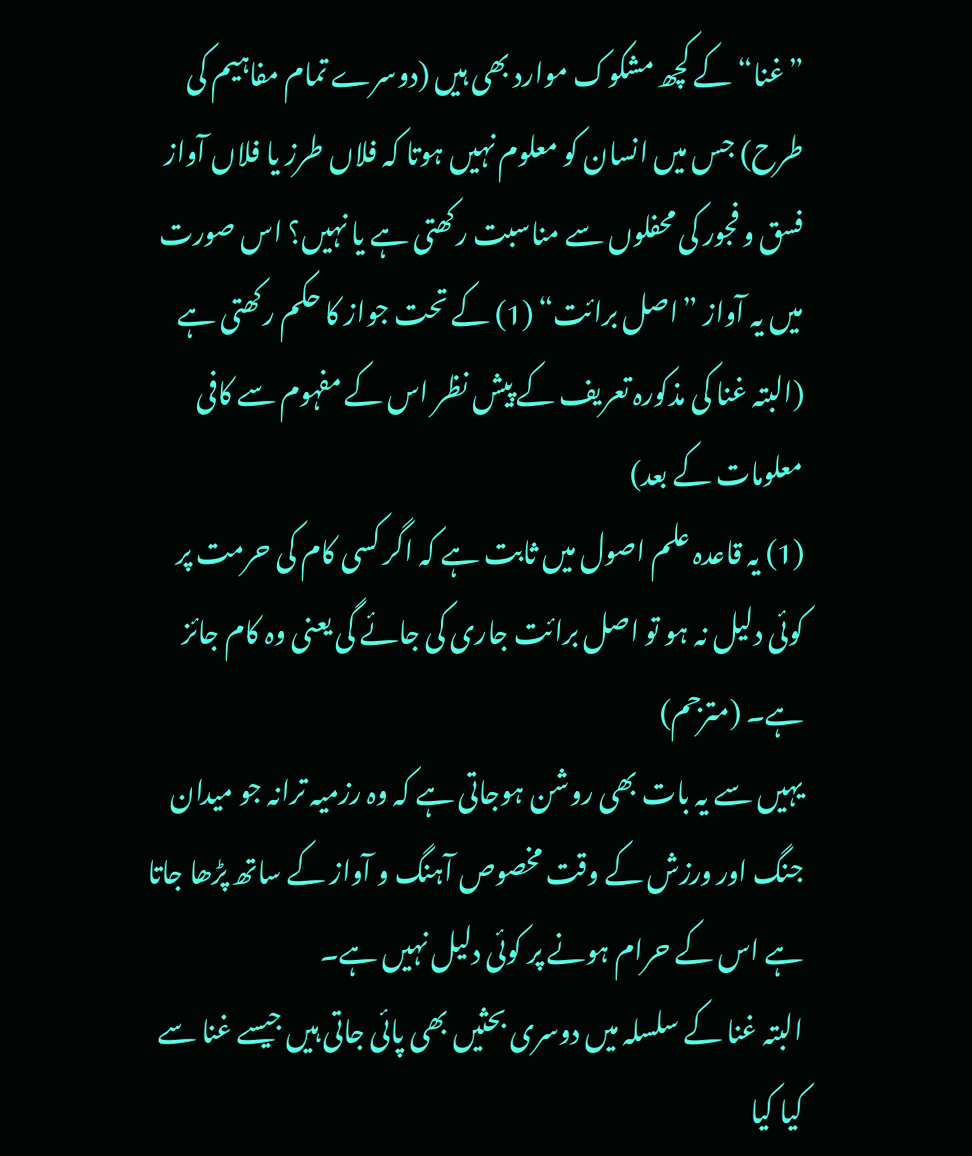”غنا“ کے کچھ مشکوک موارد بھی ہیں (دوسرے تمام مفاہیم کی طرح) جس میں انسان کو معلوم نہیں ہوتا کہ فلاں طرز یا فلاں آواز فسق و فجور کی محفلوں سے مناسبت رکھتی ہے یا نہیں؟ اس صورت میں یہ آواز ”اصل برائت“ (1) کے تحت جواز کا حکم رکھتی ہے (البتہ غنا کی مذکورہ تعریف کے پیش نظر اس کے مفہوم سے کافی معلومات کے بعد)
(1) یہ قاعدہ علم اصول میں ثابت ہے کہ اگر کسی کام کی حرمت پر کوئی دلیل نہ ہو تو اصل برائت جاری کی جائے گی یعنی وہ کام جائز ہے۔ (مترجم)
یہیں سے یہ بات بھی روشن ہوجاتی ہے کہ وہ رزمیہ ترانہ جو میدان جنگ اور ورزش کے وقت مخصوص آہنگ و آواز کے ساتھ پڑھا جاتا ہے اس کے حرام ہونے پر کوئی دلیل نہیں ہے۔
البتہ غنا کے سلسلہ میں دوسری بحثیں بھی پائی جاتی ہیں جیسے غنا سے کیا کیا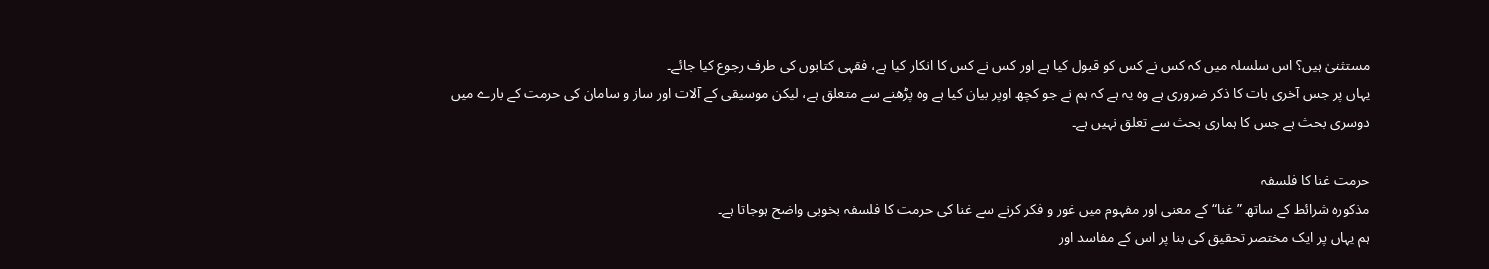مستثنیٰ ہیں؟ اس سلسلہ میں کہ کس نے کس کو قبول کیا ہے اور کس نے کس کا انکار کیا ہے، فقہی کتابوں کی طرف رجوع کیا جائے۔
یہاں پر جس آخری بات کا ذکر ضروری ہے وہ یہ ہے کہ ہم نے جو کچھ اوپر بیان کیا ہے وہ پڑھنے سے متعلق ہے، لیکن موسیقی کے آلات اور ساز و سامان کی حرمت کے بارے میں دوسری بحث ہے جس کا ہماری بحث سے تعلق نہیں ہے۔

حرمت غنا کا فلسفہ
مذکورہ شرائط کے ساتھ ”غنا“ کے معنی اور مفہوم میں غور و فکر کرنے سے غنا کی حرمت کا فلسفہ بخوبی واضح ہوجاتا ہے۔
ہم یہاں پر ایک مختصر تحقیق کی بنا پر اس کے مفاسد اور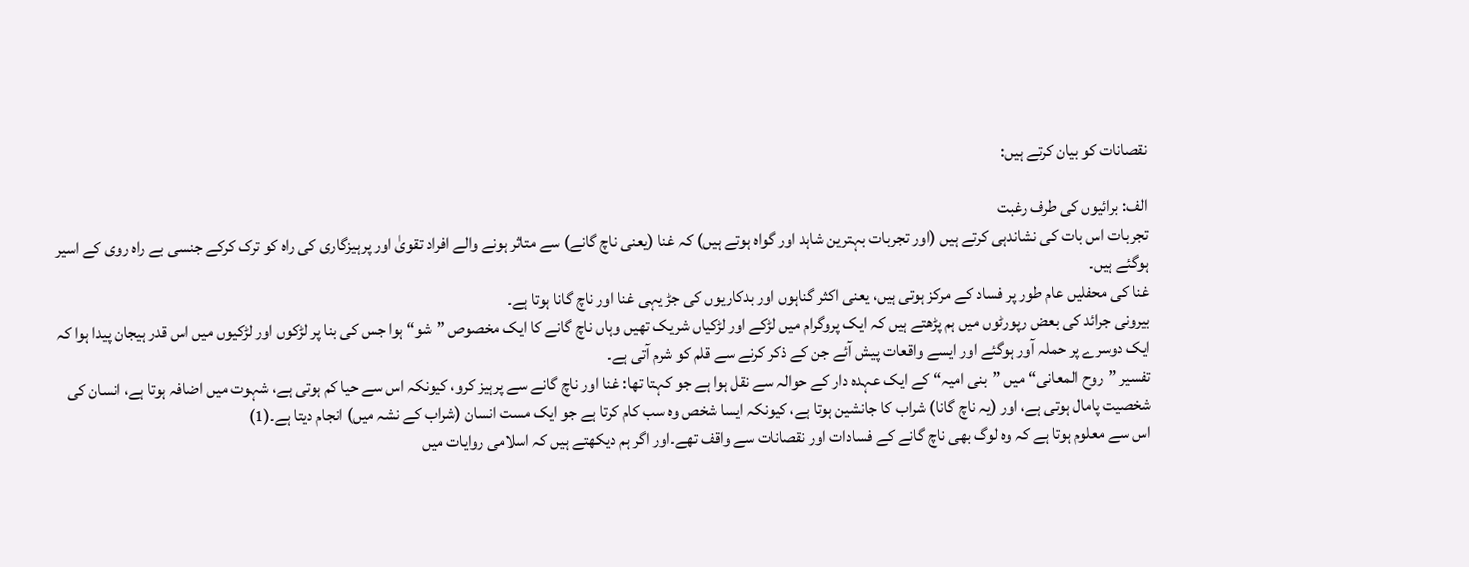نقصانات کو بیان کرتے ہیں:

الف: برائیوں کی طرف رغبت
تجربات اس بات کی نشاندہی کرتے ہیں (اور تجربات بہترین شاہد اور گواہ ہوتے ہیں) کہ غنا (یعنی ناچ گانے) سے متاثر ہونے والے افراد تقویٰ اور پرہیزگاری کی راہ کو ترک کرکے جنسی بے راہ روی کے اسیر ہوگئے ہیں۔
غنا کی محفلیں عام طور پر فساد کے مرکز ہوتی ہیں، یعنی اکثر گناہوں اور بدکاریوں کی جڑ یہی غنا اور ناچ گانا ہوتا ہے۔
بیرونی جرائد کی بعض رپورٹوں میں ہم پڑھتے ہیں کہ ایک پروگرام میں لڑکے اور لڑکیاں شریک تھیں وہاں ناچ گانے کا ایک مخصوص ”شو“ ہوا جس کی بنا پر لڑکوں اور لڑکیوں میں اس قدر ہیجان پیدا ہوا کہ ایک دوسرے پر حملہ آور ہوگئے اور ایسے واقعات پیش آئے جن کے ذکر کرنے سے قلم کو شرم آتی ہے۔
تفسیر ”روح المعانی“ میں ”بنی امیہ“ کے ایک عہدہ دار کے حوالہ سے نقل ہوا ہے جو کہتا تھا: غنا اور ناچ گانے سے پرہیز کرو، کیونکہ اس سے حیا کم ہوتی ہے، شہوت میں اضافہ ہوتا ہے، انسان کی شخصیت پامال ہوتی ہے، اور (یہ ناچ گانا) شراب کا جانشین ہوتا ہے، کیونکہ ایسا شخص وہ سب کام کرتا ہے جو ایک مست انسان (شراب کے نشہ میں) انجام دیتا ہے۔(1)
اس سے معلوم ہوتا ہے کہ وہ لوگ بھی ناچ گانے کے فسادات اور نقصانات سے واقف تھے۔اور اگر ہم دیکھتے ہیں کہ اسلامی روایات میں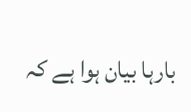بارہا بیان ہوا ہے کہ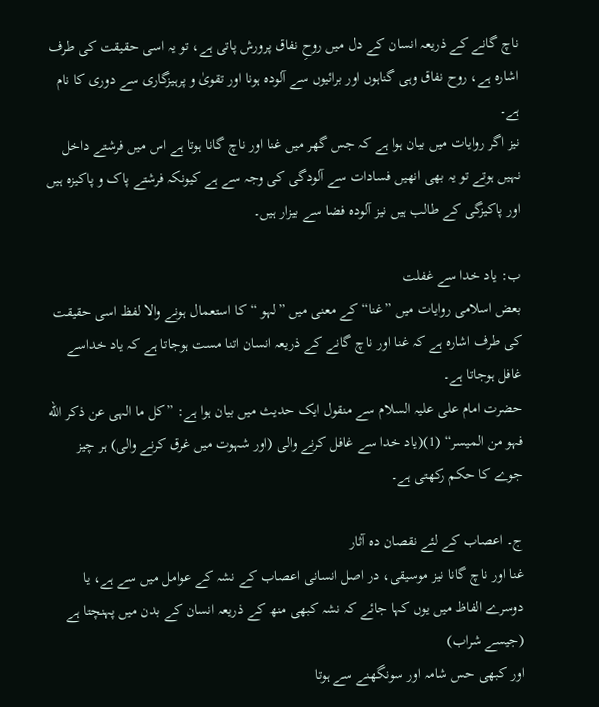ناچ گانے کے ذریعہ انسان کے دل میں روحِ نفاق پرورش پاتی ہے، تو یہ اسی حقیقت کی طرف اشارہ ہے، روح نفاق وہی گناہوں اور برائیوں سے آلودہ ہونا اور تقویٰ و پرہیزگاری سے دوری کا نام ہے۔
نیز اگر روایات میں بیان ہوا ہے کہ جس گھر میں غنا اور ناچ گانا ہوتا ہے اس میں فرشتے داخل نہیں ہوتے تو یہ بھی انھیں فسادات سے آلودگی کی وجہ سے ہے کیونکہ فرشتے پاک و پاکیزہ ہیں اور پاکیزگی کے طالب ہیں نیز آلودہ فضا سے بیزار ہیں۔

ب: یاد خدا سے غفلت
بعض اسلامی روایات میں ”غنا“ کے معنی میں ”لہو “ کا استعمال ہونے والا لفظ اسی حقیقت کی طرف اشارہ ہے کہ غنا اور ناچ گانے کے ذریعہ انسان اتنا مست ہوجاتا ہے کہ یاد خداسے غافل ہوجاتا ہے۔
حضرت امام علی علیہ السلام سے منقول ایک حدیث میں بیان ہوا ہے: ”کل ما الہی عن ذکر الله فہو من المیسر“ (1)(یاد خدا سے غافل کرنے والی (اور شہوت میں غرق کرنے والی) ہر چیز جوے کا حکم رکھتی ہے۔

ج۔ اعصاب کے لئے نقصان دہ آثار
غنا اور ناچ گانا نیز موسیقی، در اصل انسانی اعصاب کے نشہ کے عوامل میں سے ہے، یا دوسرے الفاظ میں یوں کہا جائے کہ نشہ کبھی منھ کے ذریعہ انسان کے بدن میں پہنچتا ہے (جیسے شراب)
اور کبھی حس شامہ اور سونگھنے سے ہوتا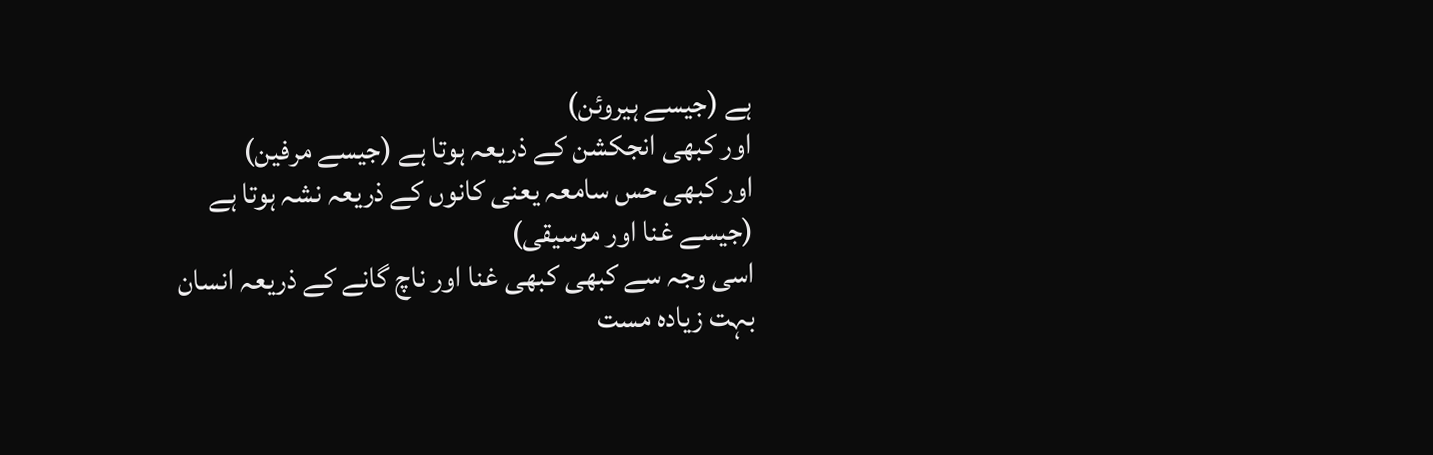ہے (جیسے ہیروئن)
اور کبھی انجکشن کے ذریعہ ہوتا ہے (جیسے مرفین)
اور کبھی حس سامعہ یعنی کانوں کے ذریعہ نشہ ہوتا ہے (جیسے غنا اور موسیقی)
اسی وجہ سے کبھی کبھی غنا اور ناچ گانے کے ذریعہ انسان بہت زیادہ مست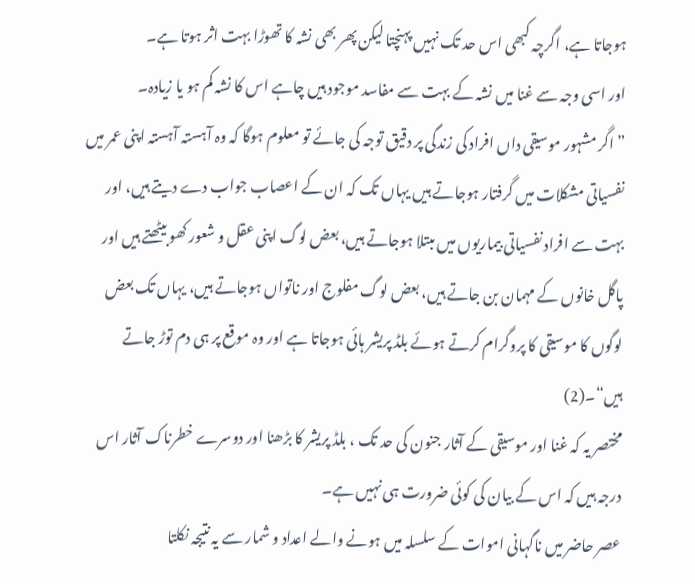ہوجاتا ہے، اگرچہ کبھی اس حد تک نہیں پہنچتا لیکن پھر بھی نشہ کا تھوڑا بہت اثر ہوتا ہے۔
اور اسی وجہ سے غنا میں نشہ کے بہت سے مفاسد موجود ہیں چاہے اس کا نشہ کم ہو یا زیادہ۔
” اگر مشہور موسیقی داں افراد کی زندگی پر دقیق توجہ کی جائے تو معلوم ہوگا کہ وہ آہستہ آہستہ اپنی عمر میں نفسیاتی مشکلات میں گرفتار ہوجاتے ہیں یہاں تک کہ ان کے اعصاب جواب دے دیتے ہیں، اور بہت سے افراد نفسیاتی بیماریوں میں مبتلا ہوجاتے ہیں، بعض لوگ اپنی عقل و شعور کھو بیٹھتے ہیں اور پاگل خانوں کے مہمان بن جاتے ہیں، بعض لوگ مفلوج اور ناتواں ہوجاتے ہیں، یہاں تک بعض لوگوں کا موسیقی کا پروگرام کرتے ہوئے بلڈ پریشر ہائی ہوجاتا ہے اور وہ موقع پر ہی دم توڑ جاتے ہیں“۔(2)
مختصر یہ کہ غنا اور موسیقی کے آثار جنون کی حد تک ، بلڈ پریشر کا بڑھنا اور دوسرے خطرناک آثار اس درجہ ہیں کہ اس کے بیان کی کوئی ضرورت ہی نہیں ہے۔
عصر حاضر میں ناگہانی اموات کے سلسلہ میں ہونے والے اعداد و شمار سے یہ نتیجہ نکلتا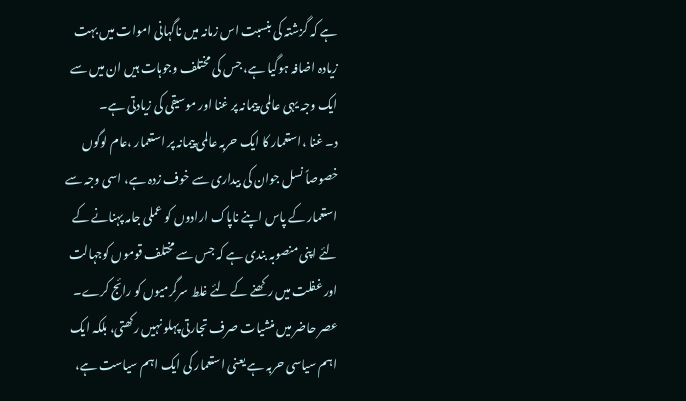ہے کہ گزشتہ کی بنسبت اس زمانہ میں ناگہانی اموات میں بہت زیادہ اضافہ ہوگیا ہے، جس کی مختلف وجوہات ہیں ان میں سے ایک وجہ یہی عالمی پیمانہ پر غنا اور موسیقی کی زیادتی ہے۔
د۔ غنا ،استعمار کا ایک حربہ عالمی پیمانہ پر استعمار ،عام لوگوں خصوصاً نسل جوان کی بیداری سے خوف زدہ ہے، اسی وجہ سے استعمار کے پاس اپنے ناپاک ارادوں کو عملی جامہ پہنانے کے لئے اپنی منصوبہ بندی ہے کہ جس سے مختلف قوموں کوجہالت اور غفلت میں رکھنے کے لئے غلط سرگرمیوں کو رائج کرے۔
عصر حاضر میں منشیات صرف تجارتی پہلو نہیں رکھتی، بلکہ ایک اہم سیاسی حربہ ہے یعنی استعمار کی ایک اہم سیاست ہے،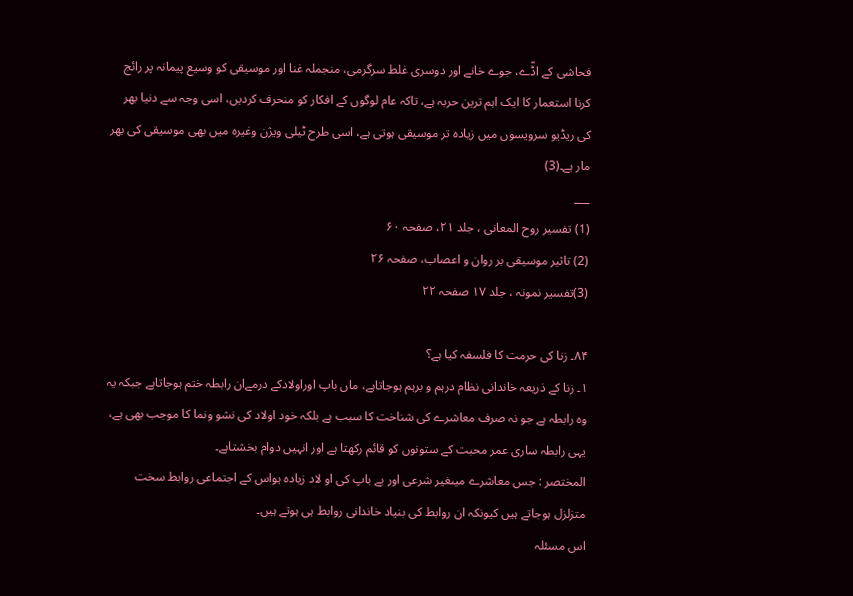فحاشی کے اڈّے، جوے خانے اور دوسری غلط سرگرمی، منجملہ غنا اور موسیقی کو وسیع پیمانہ پر رائج کرنا استعمار کا ایک اہم ترین حربہ ہے، تاکہ عام لوگوں کے افکار کو منحرف کردیں، اسی وجہ سے دنیا بھر کی ریڈیو سرویسوں میں زیادہ تر موسیقی ہوتی ہے، اسی طرح ٹیلی ویژن وغیرہ میں بھی موسیقی کی بھر مار ہے۔(3)
___
(1) تفسیر روح المعانی ، جلد ۲۱، صفحہ ۶۰
(2) تاثیر موسیقی بر روان و اعصاب، صفحہ ۲۶
(3)تفسیر نمونہ ، جلد ۱۷ صفحہ ۲۲

۸۴۔ زنا کی حرمت کا فلسفہ کیا ہے؟
۱۔ زنا کے ذریعہ خاندانی نظام درہم و برہم ہوجاتاہے، ماں باپ اوراولادکے درمےان رابطہ ختم ہوجاتاہے جبکہ یہ وہ رابطہ ہے جو نہ صرف معاشرے کی شناخت کا سبب ہے بلکہ خود اولاد کی نشو ونما کا موجب بھی ہے، یہی رابطہ ساری عمر محبت کے ستونوں کو قائم رکھتا ہے اور انہیں دوام بخشتاہے۔
المختصر : جس معاشرے میںغیر شرعی اور بے باپ کی او لاد زیادہ ہواس کے اجتماعی روابط سخت متزلزل ہوجاتے ہیں کیونکہ ان روابط کی بنیاد خاندانی روابط ہی ہوتے ہیں۔
اس مسئلہ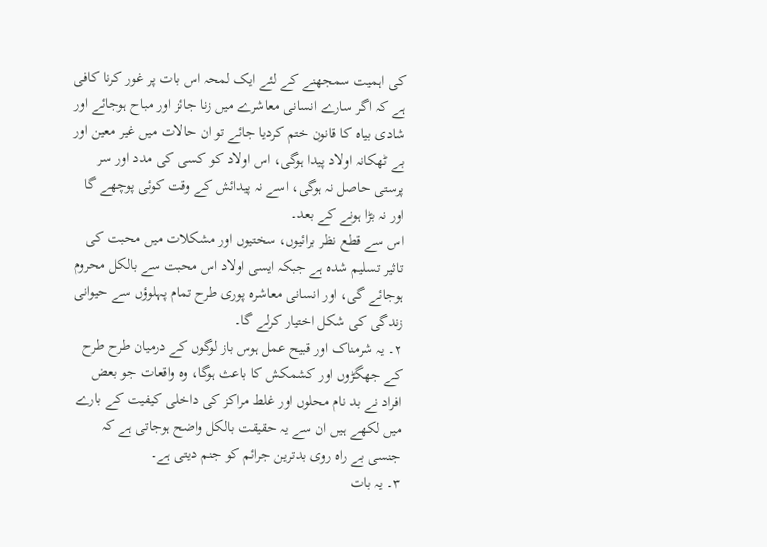کی اہمیت سمجھنے کے لئے ایک لمحہ اس بات پر غور کرنا کافی ہے کہ اگر سارے انسانی معاشرے میں زنا جائز اور مباح ہوجائے اور شادی بیاہ کا قانون ختم کردیا جائے تو ان حالات میں غیر معین اور بے ٹھکانہ اولاد پیدا ہوگی، اس اولاد کو کسی کی مدد اور سر پرستی حاصل نہ ہوگی، اسے نہ پیدائش کے وقت کوئی پوچھے گا اور نہ بڑا ہونے کے بعد۔
اس سے قطع نظر برائیوں، سختیوں اور مشکلات میں محبت کی تاثیر تسلیم شدہ ہے جبکہ ایسی اولاد اس محبت سے بالکل محروم ہوجائے گی، اور انسانی معاشرہ پوری طرح تمام پہلوؤں سے حیوانی زندگی کی شکل اختیار کرلے گا۔
۲۔ یہ شرمناک اور قبیح عمل ہوس باز لوگوں کے درمیان طرح طرح کے جھگڑوں اور کشمکش کا باعث ہوگا، وہ واقعات جو بعض افراد نے بد نام محلوں اور غلط مراکز کی داخلی کیفیت کے بارے میں لکھے ہیں ان سے یہ حقیقت بالکل واضح ہوجاتی ہے کہ جنسی بے راہ روی بدترین جرائم کو جنم دیتی ہے۔
۳۔ یہ بات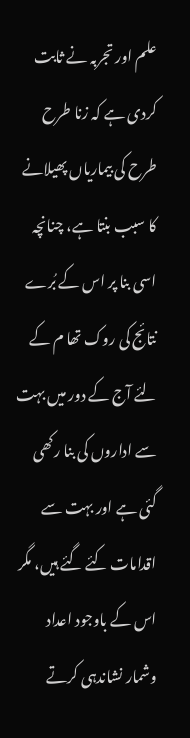علم اور تجربہ نے ثابت کردی ہے کہ زنا طرح طرح کی بیماریاں پھیلانے کا سبب بنتا ہے، چنانچہ اسی بنا پر اس کے بُرے نتائج کی روک تھا م کے لئے آج کے دور میں بہت سے اداروں کی بنا رکھی گئی ہے اور بہت سے اقدامات کئے گئے ہیں، مگر اس کے باوجود اعداد وشمار نشاندہی کرتے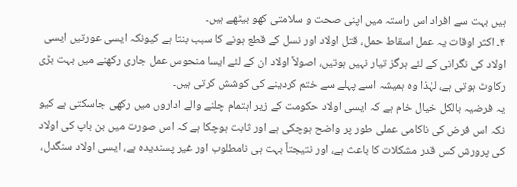ہیں بہت سے افراد اس راستہ میں اپنی صحت و سلامتی کھو بیٹھے ہیں۔
۴۔ اکثر اوقات یہ عمل اسقاط حمل، قتل اولاد اور نسل کے قطع ہونے کا سبب بنتا ہے کیونکہ ایسی عورتیں ایسی اولاد کی نگرانی کے لئے ہرگز تیار نہیں ہوتیں، اصولاً اولاد ان کے لئے ایسا منحوس عمل جاری رکھنے میں بہت بڑی رکاوٹ ہوتی ہے، لہٰذا وہ ہمیشہ اسے پہلے سے ختم کردینے کی کوشش کرتی ہیں۔
یہ فرضیہ بالکل خیال خام ہے کہ ایسی اولاد حکومت کے زیر اہتمام چلنے والے اداروں میں رکھی جاسکتی ہے کیو نکہ اس فرض کی ناکامی عملی طور پر واضح ہوچکی ہے اور ثابت ہوچکا ہے کہ اس صورت میں بن باپ کی اولاد کی پرورش کس قدر مشکلات کا باعث ہے، اور نتیجتاً بہت ہی نامطلوب اور غیر پسندیدہ ہے، ایسی اولاد سنگدل،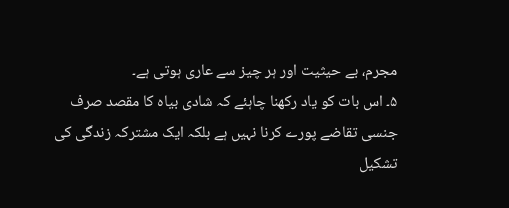مجرم، بے حیثیت اور ہر چیز سے عاری ہوتی ہے۔
۵۔ اس بات کو یاد رکھنا چاہئے کہ شادی بیاہ کا مقصد صرف جنسی تقاضے پورے کرنا نہیں ہے بلکہ ایک مشترکہ زندگی کی تشکیل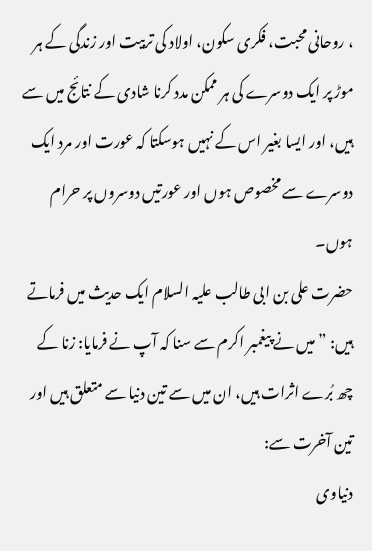، روحانی محبت، فکری سکون، اولاد کی تربیت اور زندگی کے ہر موڑ پر ایک دوسرے کی ہر ممکن مدد کرنا شادی کے نتائج میں سے ہیں، اور ایسا بغیر اس کے نہیں ہوسکتا کہ عورت اور مرد ایک دوسرے سے مخصوص ہوں اور عورتیں دوسروں پر حرام ہوں۔
حضرت علی بن ابی طالب علیہ السلام ایک حدیث میں فرماتے ہیں: ”میں نے پیغمبر اکرم سے سنا کہ آپ نے فرمایا: زنا کے چھ بُرے اثرات ہیں، ان میں سے تین دنیا سے متعلق ہیں اور تین آخرت سے:
دنیاوی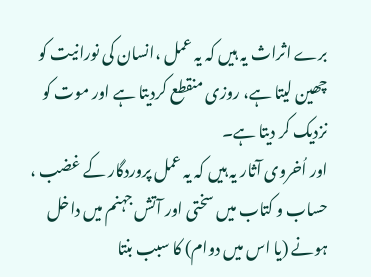برے اثراث یہ ہیں کہ یہ عمل ،انسان کی نورانیت کو چھین لیتا ہے، روزی منقطع کردیتا ہے اور موت کو نزدیک کر دیتا ہے۔
اور اُخروی آثار یہ ہیں کہ یہ عمل پروردگار کے غضب ، حساب و کتاب میں سختی اور آتش جہنم میں داخل ہونے (یا اس میں دوام) کا سبب بنتا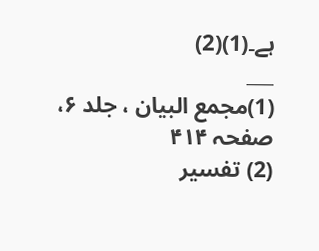ہے۔(1)(2)
___
(1)مجمع البیان ، جلد ۶، صفحہ ۴۱۴
(2) تفسیر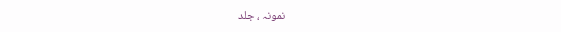نمونہ ، جلد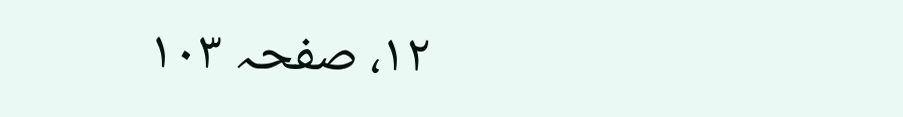۱۲، صفحہ ۱۰۳